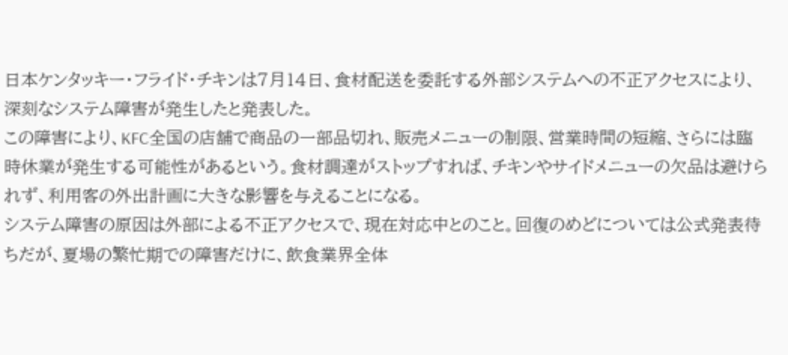日本ケンタッキー・フライド・チキンは7月14日、食材配送を委託する外部システムへの不正アクセスにより、深刻なシステム障害が発生したと発表した。
この障害により、KFC全国の店舗で商品の一部品切れ、販売メニューの制限、営業時間の短縮、さらには臨時休業が発生する可能性があるという。食材調達がストップすれば、チキンやサイドメニューの欠品は避けられず、利用客の外出計画に大きな影響を与えることになる。
システム障害の原因は外部による不正アクセスで、現在対応中とのこと。回復のめどについては公式発表待ちだが、夏場の繁忙期での障害だけに、飲食業界全体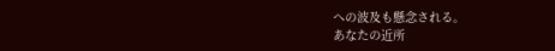への波及も懸念される。
あなたの近所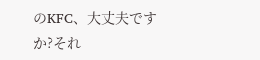のKFC、大丈夫ですか?それ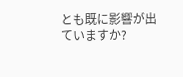とも既に影響が出ていますか?